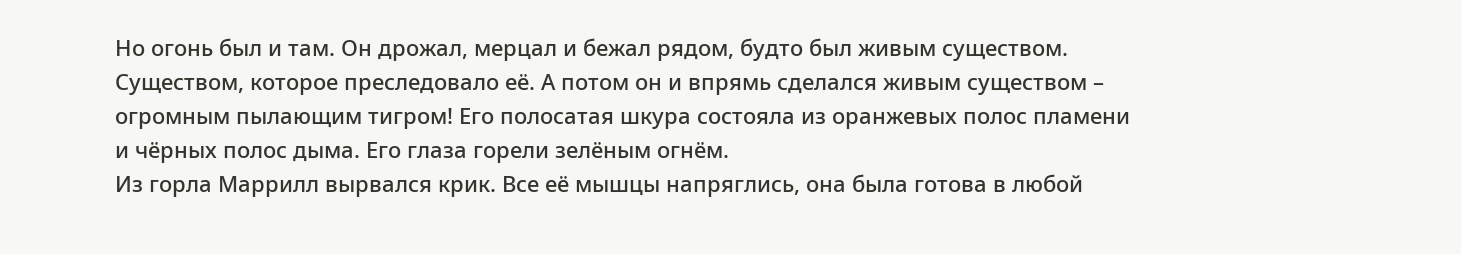Но огонь был и там. Он дрожал, мерцал и бежал рядом, будто был живым существом. Существом, которое преследовало её. А потом он и впрямь сделался живым существом – огромным пылающим тигром! Его полосатая шкура состояла из оранжевых полос пламени и чёрных полос дыма. Его глаза горели зелёным огнём.
Из горла Маррилл вырвался крик. Все её мышцы напряглись, она была готова в любой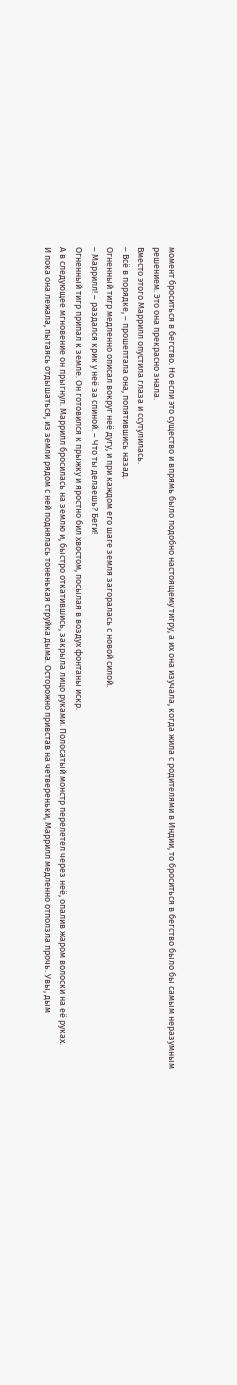момент броситься в бегство. Но если это существо и впрямь было подобно настоящему тигру, а их она изучала, когда жила с родителями в Индии, то броситься в бегство было бы самым неразумным решением. Это она прекрасно знала.
Вместо этого Маррилл опустила глаза и ссутулилась.
– Всё в порядке, – прошептала она, попятившись назад.
Огненный тигр медленно описал вокруг неё дугу, и при каждом его шаге земля загоралась с новой силой.
– Маррилл! – раздался крик у неё за спиной. – Что ты делаешь? Беги!
Огненный тигр припал к земле. Он готовился к прыжку и яростно бил хвостом, посылая в воздух фонтаны искр.
А в следующее мгновение он прыгнул. Маррилл бросилась на землю и, быстро откатившись, закрыла лицо руками. Полосатый монстр перелетел через неё, опалив жаром волоски на её руках.
И пока она лежала, пытаясь отдышаться, из земли рядом с ней поднялась тоненькая струйка дыма. Осторожно привстав на четвереньки, Маррилл медленно отползла прочь. Увы, дым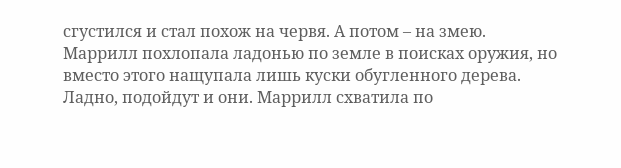сгустился и стал похож на червя. А потом – на змею.
Маррилл похлопала ладонью по земле в поисках оружия, но вместо этого нащупала лишь куски обугленного дерева. Ладно, подойдут и они. Маррилл схватила по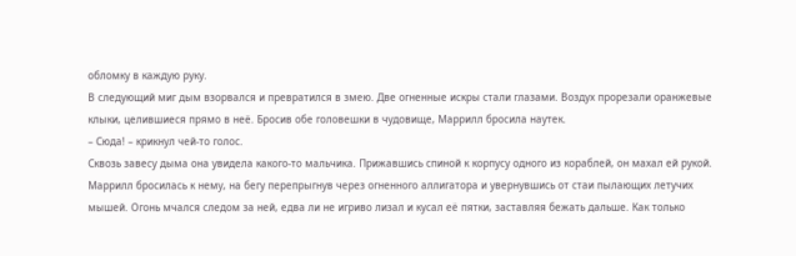обломку в каждую руку.
В следующий миг дым взорвался и превратился в змею. Две огненные искры стали глазами. Воздух прорезали оранжевые клыки, целившиеся прямо в неё. Бросив обе головешки в чудовище, Маррилл бросила наутек.
– Сюда! – крикнул чей-то голос.
Сквозь завесу дыма она увидела какого-то мальчика. Прижавшись спиной к корпусу одного из кораблей, он махал ей рукой.
Маррилл бросилась к нему, на бегу перепрыгнув через огненного аллигатора и увернувшись от стаи пылающих летучих мышей. Огонь мчался следом за ней, едва ли не игриво лизал и кусал её пятки, заставляя бежать дальше. Как только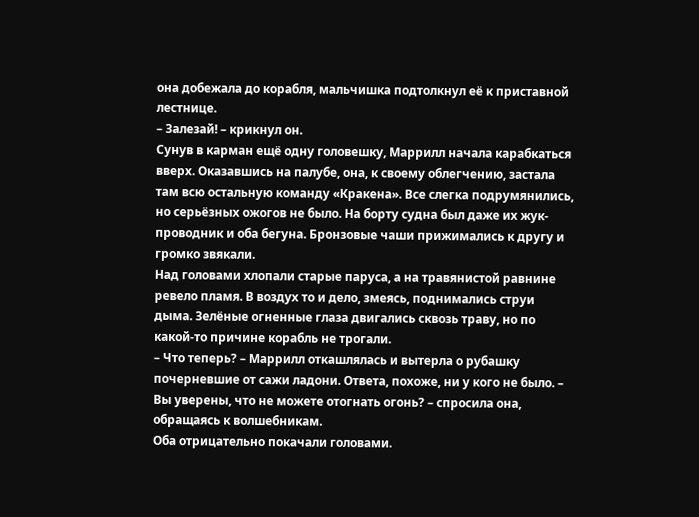она добежала до корабля, мальчишка подтолкнул её к приставной лестнице.
– Залезай! – крикнул он.
Сунув в карман ещё одну головешку, Маррилл начала карабкаться вверх. Оказавшись на палубе, она, к своему облегчению, застала там всю остальную команду «Кракена». Все слегка подрумянились, но серьёзных ожогов не было. На борту судна был даже их жук-проводник и оба бегуна. Бронзовые чаши прижимались к другу и громко звякали.
Над головами хлопали старые паруса, а на травянистой равнине ревело пламя. В воздух то и дело, змеясь, поднимались струи дыма. Зелёные огненные глаза двигались сквозь траву, но по какой-то причине корабль не трогали.
– Что теперь? – Маррилл откашлялась и вытерла о рубашку почерневшие от сажи ладони. Ответа, похоже, ни у кого не было. – Вы уверены, что не можете отогнать огонь? – спросила она, обращаясь к волшебникам.
Оба отрицательно покачали головами.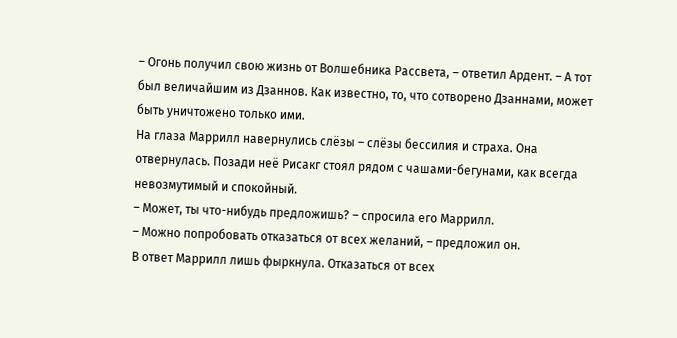– Огонь получил свою жизнь от Волшебника Рассвета, – ответил Ардент. – А тот был величайшим из Дзаннов. Как известно, то, что сотворено Дзаннами, может быть уничтожено только ими.
На глаза Маррилл навернулись слёзы – слёзы бессилия и страха. Она отвернулась. Позади неё Рисакг стоял рядом с чашами-бегунами, как всегда невозмутимый и спокойный.
– Может, ты что-нибудь предложишь? – спросила его Маррилл.
– Можно попробовать отказаться от всех желаний, – предложил он.
В ответ Маррилл лишь фыркнула. Отказаться от всех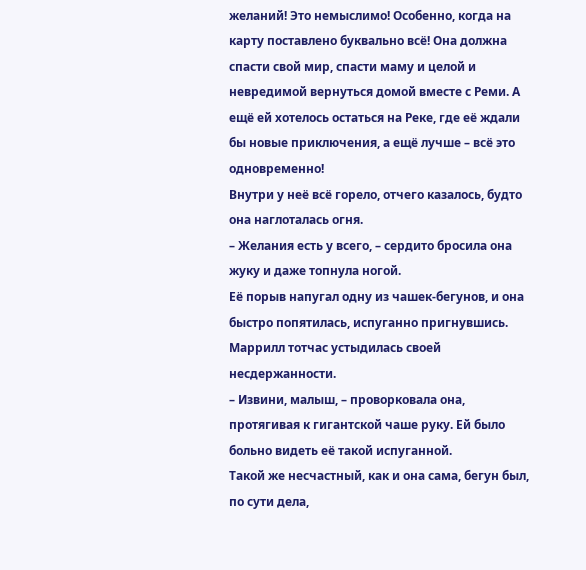желаний! Это немыслимо! Особенно, когда на карту поставлено буквально всё! Она должна спасти свой мир, спасти маму и целой и невредимой вернуться домой вместе с Реми. А ещё ей хотелось остаться на Реке, где её ждали бы новые приключения, а ещё лучше – всё это одновременно!
Внутри у неё всё горело, отчего казалось, будто она наглоталась огня.
– Желания есть у всего, – сердито бросила она жуку и даже топнула ногой.
Её порыв напугал одну из чашек-бегунов, и она быстро попятилась, испуганно пригнувшись.
Маррилл тотчас устыдилась своей несдержанности.
– Извини, малыш, – проворковала она, протягивая к гигантской чаше руку. Ей было больно видеть её такой испуганной.
Такой же несчастный, как и она сама, бегун был, по сути дела,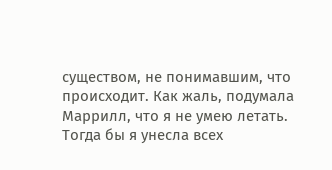существом, не понимавшим, что происходит. Как жаль, подумала Маррилл, что я не умею летать. Тогда бы я унесла всех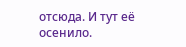отсюда. И тут её осенило.